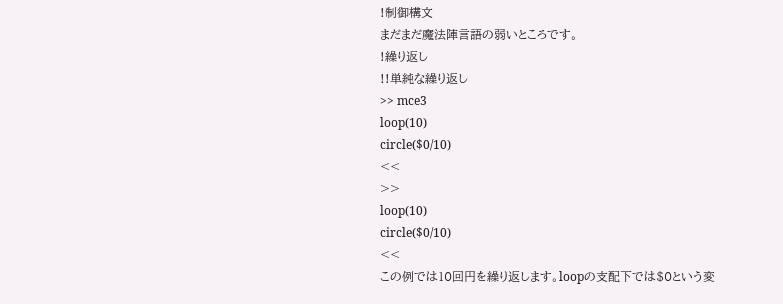!制御構文
まだまだ魔法陣言語の弱いところです。
!繰り返し
!!単純な繰り返し
>> mce3
loop(10)
circle($0/10)
<<
>>
loop(10)
circle($0/10)
<<
この例では10回円を繰り返します。loopの支配下では$0という変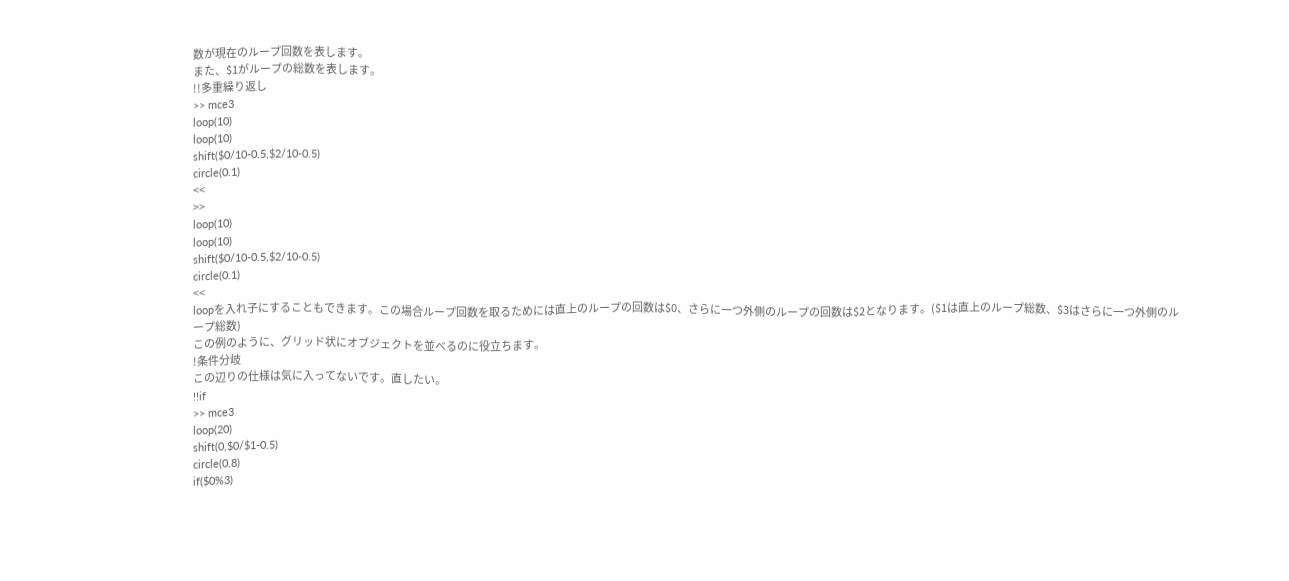数が現在のループ回数を表します。
また、$1がループの総数を表します。
!!多重繰り返し
>> mce3
loop(10)
loop(10)
shift($0/10-0.5,$2/10-0.5)
circle(0.1)
<<
>>
loop(10)
loop(10)
shift($0/10-0.5,$2/10-0.5)
circle(0.1)
<<
loopを入れ子にすることもできます。この場合ループ回数を取るためには直上のループの回数は$0、さらに一つ外側のループの回数は$2となります。($1は直上のループ総数、$3はさらに一つ外側のループ総数)
この例のように、グリッド状にオブジェクトを並べるのに役立ちます。
!条件分岐
この辺りの仕様は気に入ってないです。直したい。
!!if
>> mce3
loop(20)
shift(0,$0/$1-0.5)
circle(0.8)
if($0%3)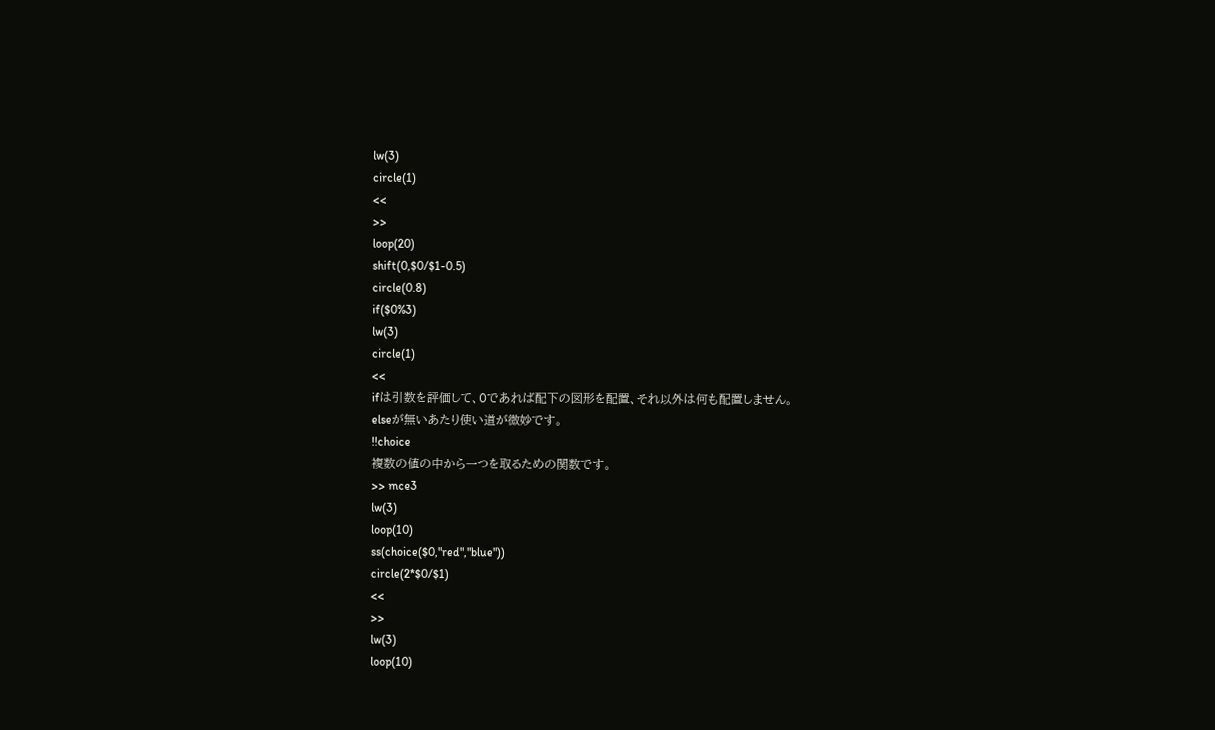lw(3)
circle(1)
<<
>>
loop(20)
shift(0,$0/$1-0.5)
circle(0.8)
if($0%3)
lw(3)
circle(1)
<<
ifは引数を評価して、0であれば配下の図形を配置、それ以外は何も配置しません。
elseが無いあたり使い道が微妙です。
!!choice
複数の値の中から一つを取るための関数です。
>> mce3
lw(3)
loop(10)
ss(choice($0,"red","blue"))
circle(2*$0/$1)
<<
>>
lw(3)
loop(10)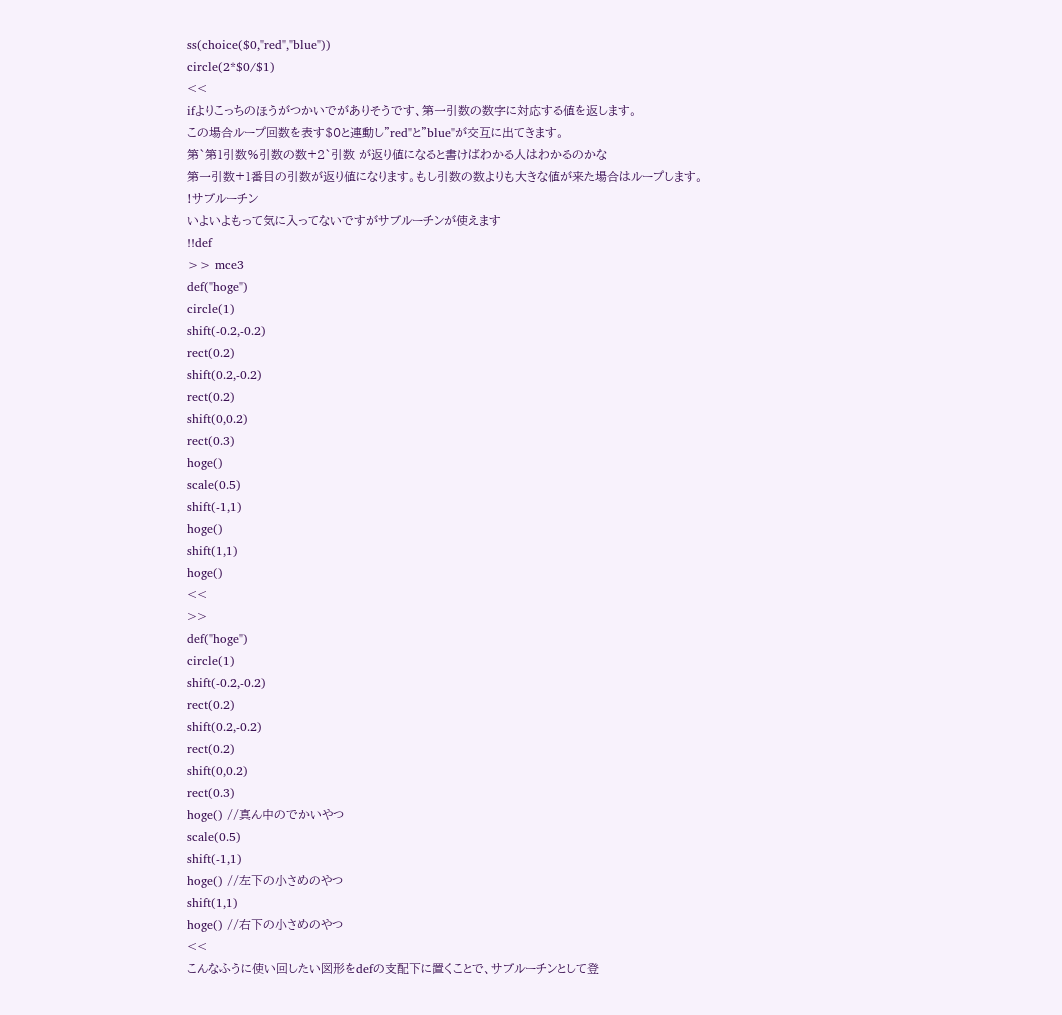ss(choice($0,"red","blue"))
circle(2*$0/$1)
<<
ifよりこっちのほうがつかいでがありそうです、第一引数の数字に対応する値を返します。
この場合ループ回数を表す$0と連動し"red"と"blue"が交互に出てきます。
第`第1引数%引数の数+2`引数 が返り値になると書けばわかる人はわかるのかな
第一引数+1番目の引数が返り値になります。もし引数の数よりも大きな値が来た場合はループします。
!サブルーチン
いよいよもって気に入ってないですがサブルーチンが使えます
!!def
>> mce3
def("hoge")
circle(1)
shift(-0.2,-0.2)
rect(0.2)
shift(0.2,-0.2)
rect(0.2)
shift(0,0.2)
rect(0.3)
hoge()
scale(0.5)
shift(-1,1)
hoge()
shift(1,1)
hoge()
<<
>>
def("hoge")
circle(1)
shift(-0.2,-0.2)
rect(0.2)
shift(0.2,-0.2)
rect(0.2)
shift(0,0.2)
rect(0.3)
hoge() //真ん中のでかいやつ
scale(0.5)
shift(-1,1)
hoge() //左下の小さめのやつ
shift(1,1)
hoge() //右下の小さめのやつ
<<
こんなふうに使い回したい図形をdefの支配下に置くことで、サブルーチンとして登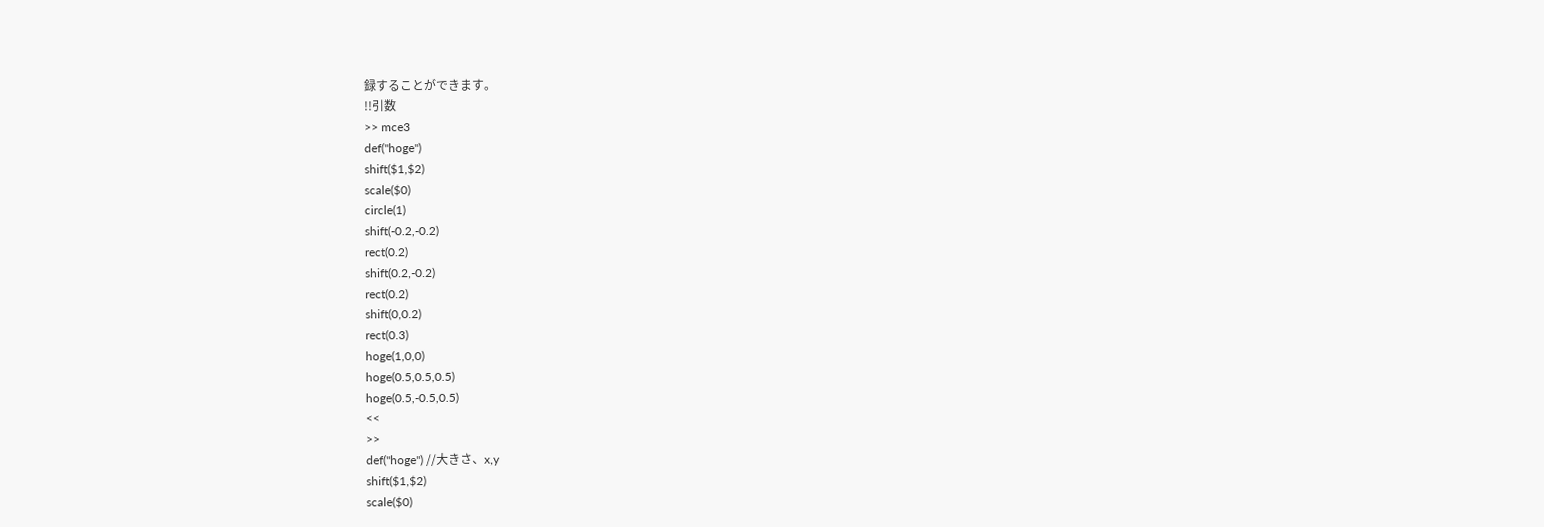録することができます。
!!引数
>> mce3
def("hoge")
shift($1,$2)
scale($0)
circle(1)
shift(-0.2,-0.2)
rect(0.2)
shift(0.2,-0.2)
rect(0.2)
shift(0,0.2)
rect(0.3)
hoge(1,0,0)
hoge(0.5,0.5,0.5)
hoge(0.5,-0.5,0.5)
<<
>>
def("hoge") //大きさ、x,y
shift($1,$2)
scale($0)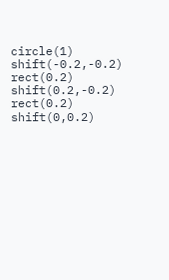circle(1)
shift(-0.2,-0.2)
rect(0.2)
shift(0.2,-0.2)
rect(0.2)
shift(0,0.2)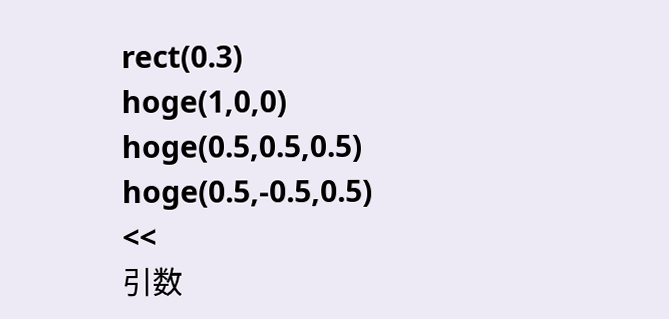rect(0.3)
hoge(1,0,0)
hoge(0.5,0.5,0.5)
hoge(0.5,-0.5,0.5)
<<
引数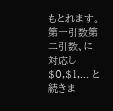もとれます。第一引数第二引数、に対応し $0,$1,... と続きま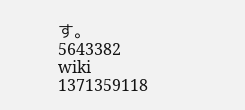す。
5643382
wiki
1371359118